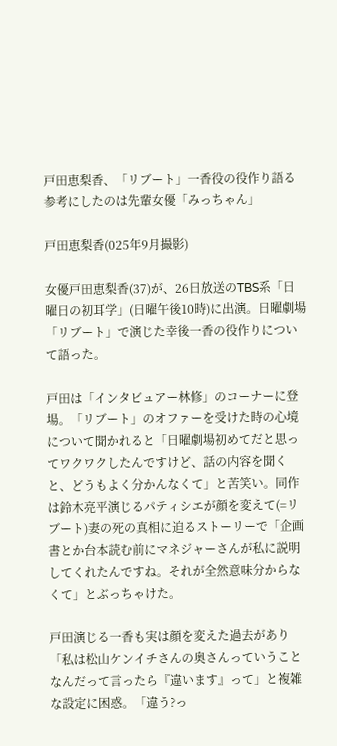戸田恵梨香、「リブート」一香役の役作り語る 参考にしたのは先輩女優「みっちゃん」

戸田恵梨香(025年9月撮影)

女優戸田恵梨香(37)が、26日放送のTBS系「日曜日の初耳学」(日曜午後10時)に出演。日曜劇場「リブート」で演じた幸後一香の役作りについて語った。

戸田は「インタビュアー林修」のコーナーに登場。「リブート」のオファーを受けた時の心境について聞かれると「日曜劇場初めてだと思ってワクワクしたんですけど、話の内容を聞くと、どうもよく分かんなくて」と苦笑い。同作は鈴木亮平演じるパティシエが顔を変えて(=リブート)妻の死の真相に迫るストーリーで「企画書とか台本読む前にマネジャーさんが私に説明してくれたんですね。それが全然意味分からなくて」とぶっちゃけた。

戸田演じる一香も実は顔を変えた過去があり「私は松山ケンイチさんの奥さんっていうことなんだって言ったら『違います』って」と複雑な設定に困惑。「違う?っ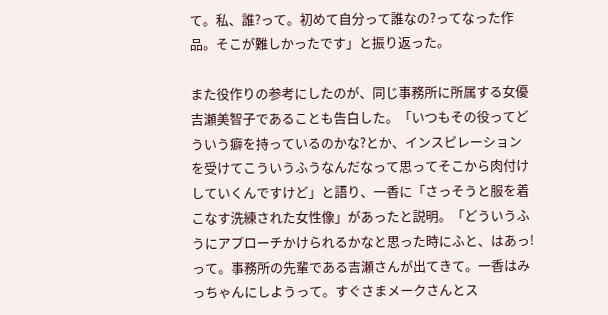て。私、誰?って。初めて自分って誰なの?ってなった作品。そこが難しかったです」と振り返った。

また役作りの参考にしたのが、同じ事務所に所属する女優吉瀬美智子であることも告白した。「いつもその役ってどういう癖を持っているのかな?とか、インスピレーションを受けてこういうふうなんだなって思ってそこから肉付けしていくんですけど」と語り、一香に「さっそうと服を着こなす洗練された女性像」があったと説明。「どういうふうにアプローチかけられるかなと思った時にふと、はあっ!って。事務所の先輩である吉瀬さんが出てきて。一香はみっちゃんにしようって。すぐさまメークさんとス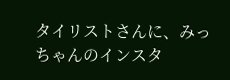タイリストさんに、みっちゃんのインスタ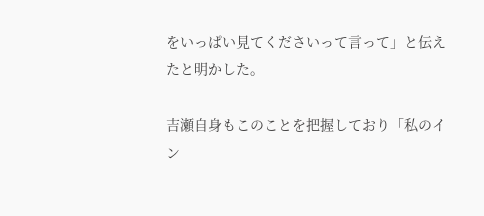をいっぱい見てくださいって言って」と伝えたと明かした。

吉瀬自身もこのことを把握しており「私のイン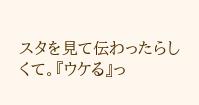スタを見て伝わったらしくて。『ウケる』っ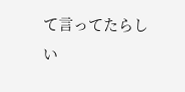て言ってたらしい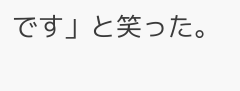です」と笑った。